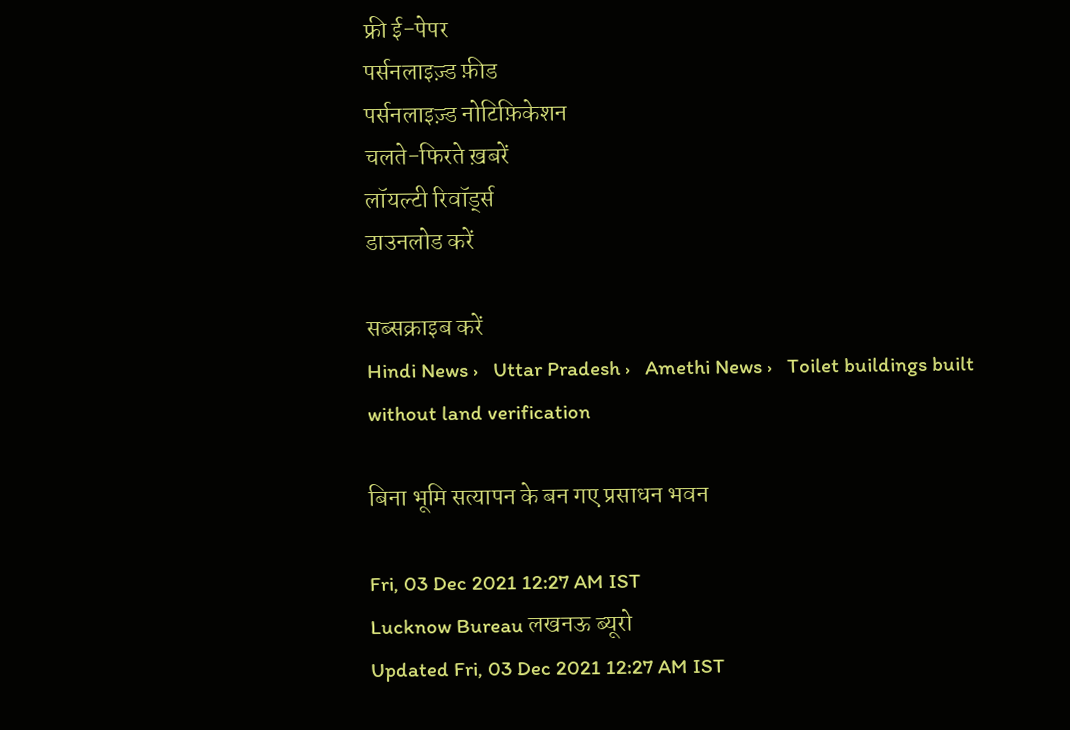फ्री ई-पेपर
पर्सनलाइज़्ड फ़ीड
पर्सनलाइज़्ड नोटिफ़िकेशन
चलते-फिरते ख़बरें
लॉयल्टी रिवॉर्ड्स
डाउनलोड करें

सब्सक्राइब करें
Hindi News ›   Uttar Pradesh ›   Amethi News ›   Toilet buildings built without land verification

बिना भूमि सत्यापन के बन गए प्रसाधन भवन

Fri, 03 Dec 2021 12:27 AM IST
Lucknow Bureau लखनऊ ब्यूरो
Updated Fri, 03 Dec 2021 12:27 AM IST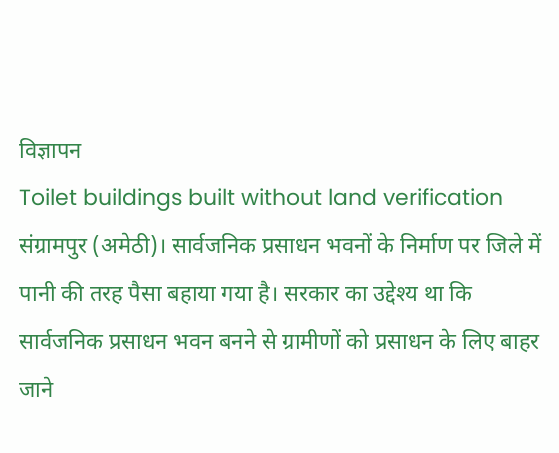विज्ञापन
Toilet buildings built without land verification
संग्रामपुर (अमेठी)। सार्वजनिक प्रसाधन भवनों के निर्माण पर जिले में पानी की तरह पैसा बहाया गया है। सरकार का उद्देश्य था कि सार्वजनिक प्रसाधन भवन बनने से ग्रामीणों को प्रसाधन के लिए बाहर जाने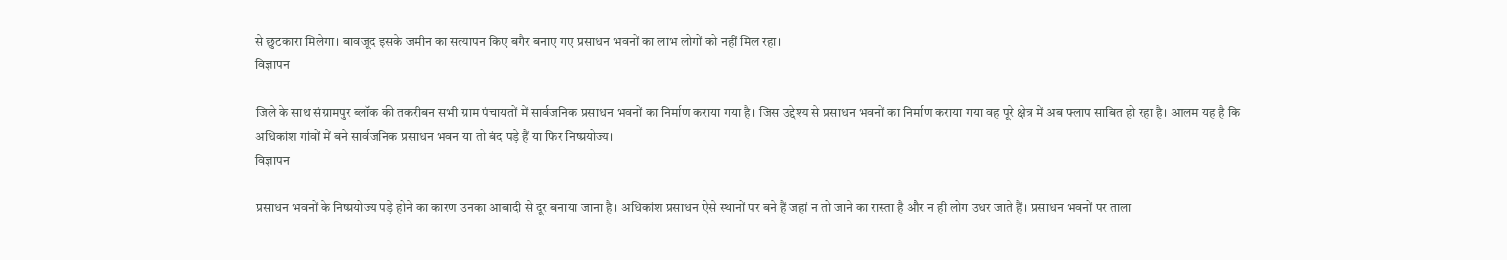से छुटकारा मिलेगा। बावजूद इसके जमीन का सत्यापन किए बगैर बनाए गए प्रसाधन भवनों का लाभ लोगों को नहीं मिल रहा।
विज्ञापन

जिले के साथ संग्रामपुर ब्लॉक की तकरीबन सभी ग्राम पंचायतों में सार्वजनिक प्रसाधन भवनों का निर्माण कराया गया है। जिस उद्देश्य से प्रसाधन भवनों का निर्माण कराया गया वह पूरे क्षेत्र में अब फ्लाप साबित हो रहा है। आलम यह है कि अधिकांश गांवों में बने सार्वजनिक प्रसाधन भवन या तो बंद पड़े हैं या फिर निष्प्रयोज्य।
विज्ञापन

प्रसाधन भवनों के निष्प्रयोज्य पड़े होने का कारण उनका आबादी से दूर बनाया जाना है। अधिकांश प्रसाधन ऐसे स्थानों पर बने हैं जहां न तो जाने का रास्ता है और न ही लोग उधर जाते हैं। प्रसाधन भवनों पर ताला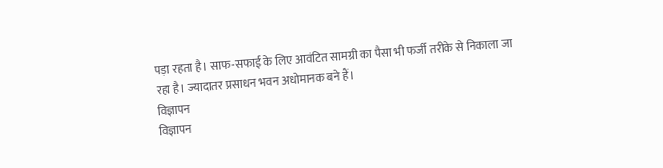पड़ा रहता है। साफ-सफाई के लिए आवंटित सामग्री का पैसा भी फर्जी तरीके से निकाला जा रहा है। ज्यादातर प्रसाधन भवन अधोमानक बने हैं।
विज्ञापन
विज्ञापन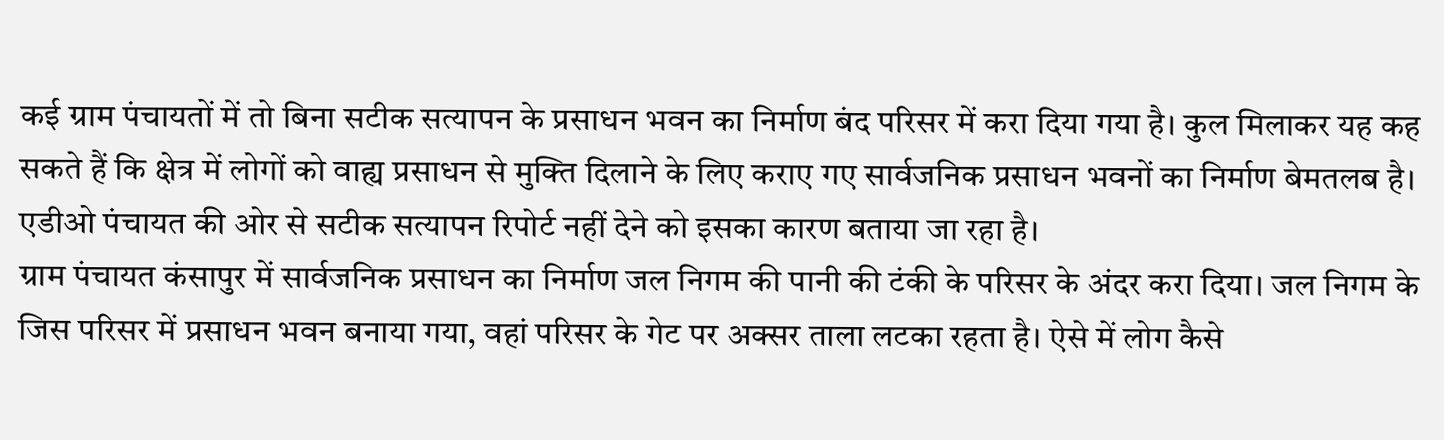कई ग्राम पंचायतों में तो बिना सटीक सत्यापन के प्रसाधन भवन का निर्माण बंद परिसर में करा दिया गया है। कुल मिलाकर यह कह सकते हैं कि क्षेत्र में लोगों को वाह्य प्रसाधन से मुक्ति दिलाने के लिए कराए गए सार्वजनिक प्रसाधन भवनों का निर्माण बेमतलब है। एडीओ पंचायत की ओर से सटीक सत्यापन रिपोर्ट नहीं देने को इसका कारण बताया जा रहा है।
ग्राम पंचायत कंसापुर में सार्वजनिक प्रसाधन का निर्माण जल निगम की पानी की टंकी के परिसर के अंदर करा दिया। जल निगम के जिस परिसर में प्रसाधन भवन बनाया गया, वहां परिसर के गेट पर अक्सर ताला लटका रहता है। ऐसे में लोग कैसे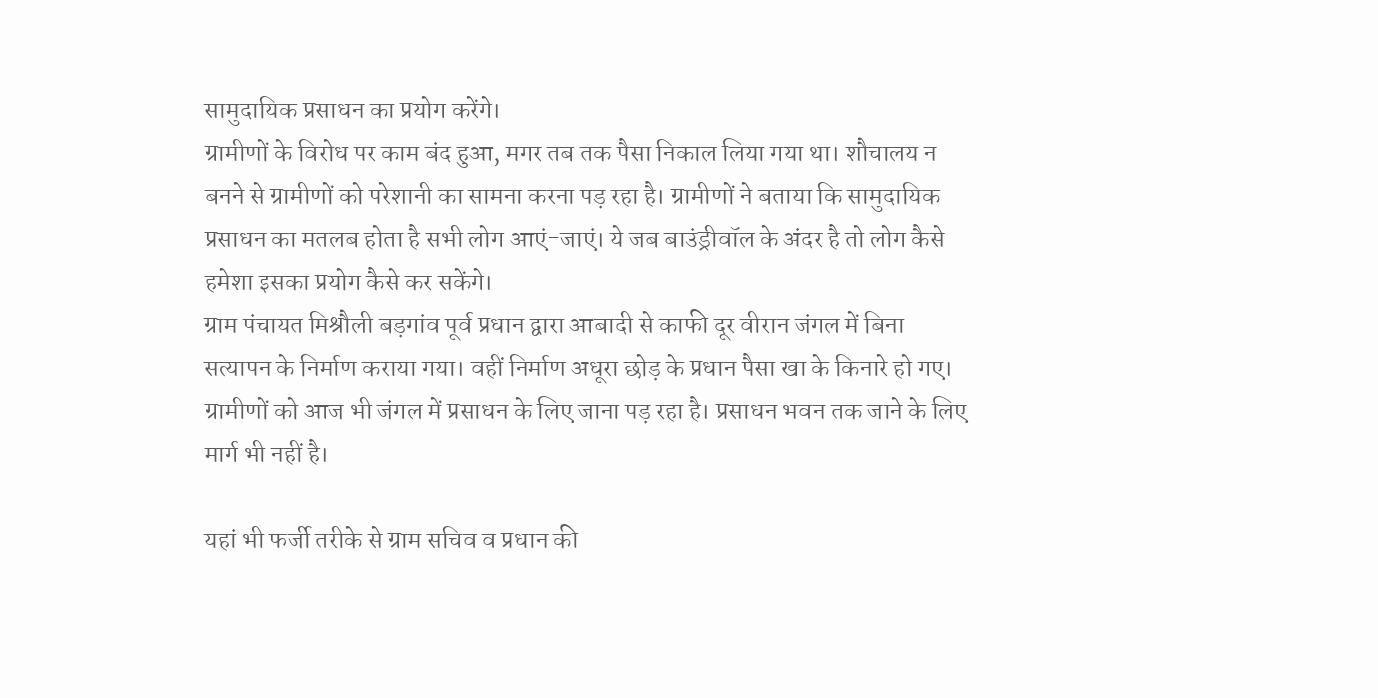सामुदायिक प्रसाधन का प्रयोग करेंगे।
ग्रामीणों के विरोध पर काम बंद हुआ, मगर तब तक पैसा निकाल लिया गया था। शौचालय न बनने से ग्रामीणों को परेशानी का सामना करना पड़ रहा है। ग्रामीणों ने बताया कि सामुदायिक प्रसाधन का मतलब होता है सभी लोग आएं-जाएं। ये जब बाउंड्रीवॉल के अंदर है तो लोग कैसे हमेशा इसका प्रयोग कैसे कर सकेंगे।
ग्राम पंचायत मिश्रौली बड़गांव पूर्व प्रधान द्वारा आबादी से काफी दूर वीरान जंगल में बिना सत्यापन के निर्माण कराया गया। वहीं निर्माण अधूरा छोड़ के प्रधान पैसा खा के किनारे हो गए। ग्रामीणों को आज भी जंगल में प्रसाधन के लिए जाना पड़ रहा है। प्रसाधन भवन तक जाने के लिए मार्ग भी नहीं है।

यहां भी फर्जी तरीके से ग्राम सचिव व प्रधान की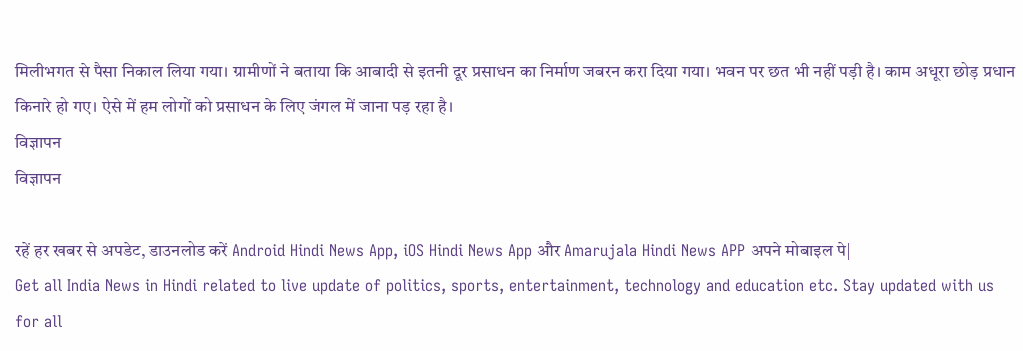मिलीभगत से पैसा निकाल लिया गया। ग्रामीणों ने बताया कि आबादी से इतनी दूर प्रसाधन का निर्माण जबरन करा दिया गया। भवन पर छत भी नहीं पड़ी है। काम अधूरा छोड़ प्रधान किनारे हो गए। ऐसे में हम लोगों को प्रसाधन के लिए जंगल में जाना पड़ रहा है।
विज्ञापन
विज्ञापन

रहें हर खबर से अपडेट, डाउनलोड करें Android Hindi News App, iOS Hindi News App और Amarujala Hindi News APP अपने मोबाइल पे|
Get all India News in Hindi related to live update of politics, sports, entertainment, technology and education etc. Stay updated with us for all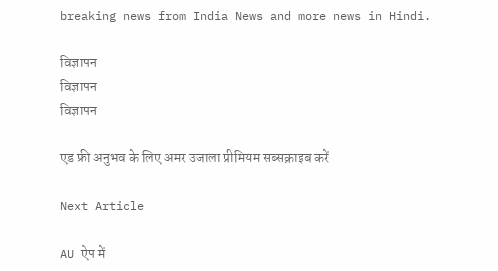breaking news from India News and more news in Hindi.

विज्ञापन
विज्ञापन
विज्ञापन

एड फ्री अनुभव के लिए अमर उजाला प्रीमियम सब्सक्राइब करें

Next Article

AU ऐप में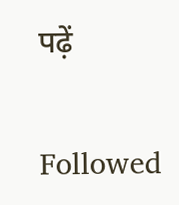पढ़ें

Followed